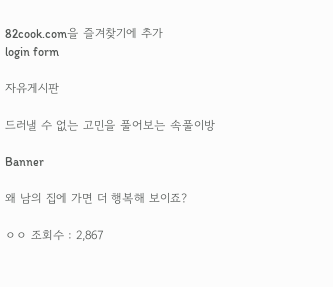82cook.com을 즐겨찾기에 추가
login form

자유게시판

드러낼 수 없는 고민을 풀어보는 속풀이방

Banner

왜 남의 집에 가면 더 행복해 보이죠?

ㅇㅇ 조회수 : 2,867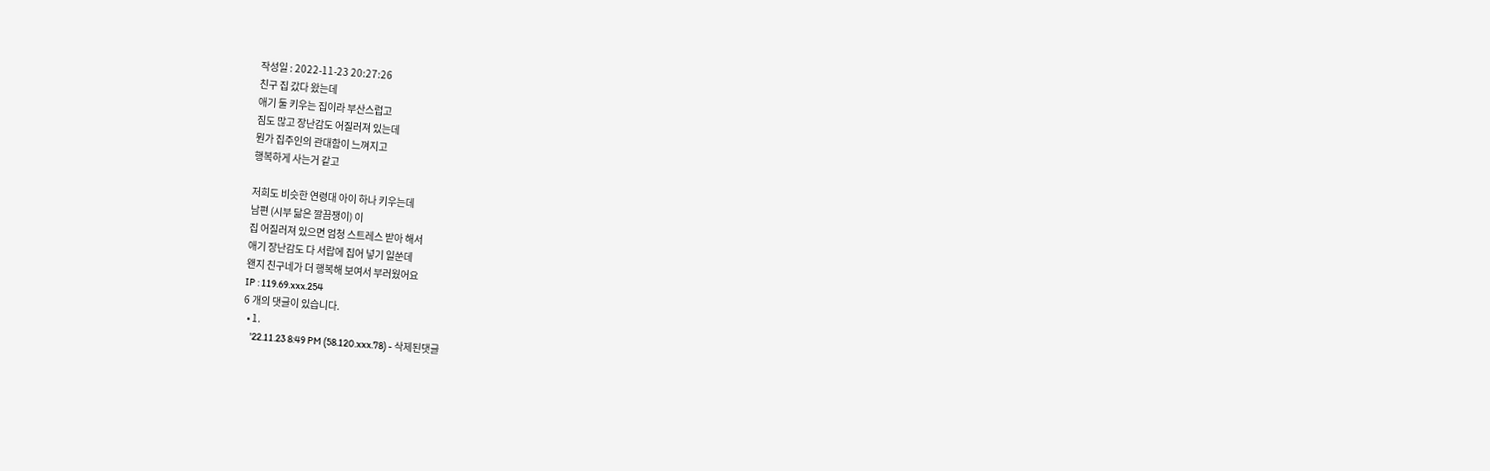작성일 : 2022-11-23 20:27:26
친구 집 갔다 왔는데
애기 둘 키우는 집이라 부산스럽고
짐도 많고 장난감도 어질러져 있는데
뭔가 집주인의 관대함이 느껴지고
행복하게 사는거 같고

저희도 비슷한 연령대 아이 하나 키우는데
남편 (시부 닮은 깔끔쟁이) 이
집 어질러져 있으면 엄청 스트레스 받아 해서
애기 장난감도 다 서랍에 집어 넣기 일쑨데
왠지 친구네가 더 행복해 보여서 부러웠어요
IP : 119.69.xxx.254
6 개의 댓글이 있습니다.
  • 1.
    '22.11.23 8:49 PM (58.120.xxx.78) - 삭제된댓글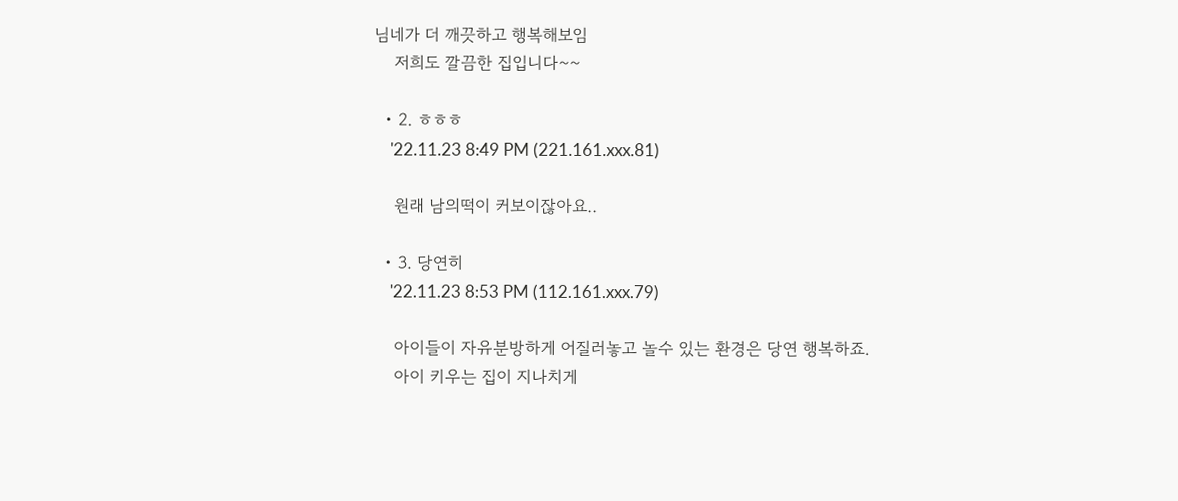님네가 더 깨끗하고 행복해보임
    저희도 깔끔한 집입니다~~

  • 2. ㅎㅎㅎ
    '22.11.23 8:49 PM (221.161.xxx.81)

    원래 남의떡이 커보이잖아요..

  • 3. 당연히
    '22.11.23 8:53 PM (112.161.xxx.79)

    아이들이 자유분방하게 어질러놓고 놀수 있는 환경은 당연 행복하죠.
    아이 키우는 집이 지나치게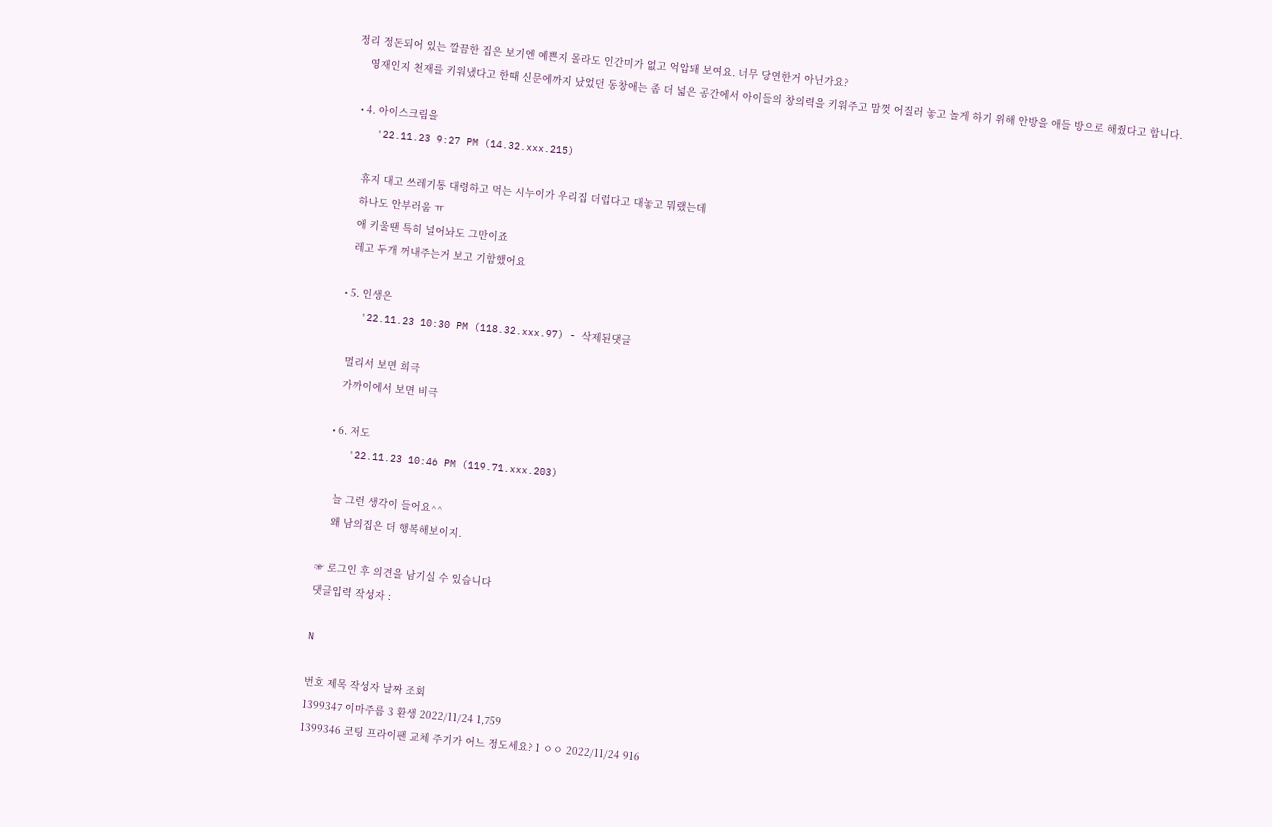정리 정돈되어 있는 깔끔한 집은 보기엔 예쁜지 몰라도 인간미가 없고 억압돼 보여요. 너무 당연한거 아닌가요?
    영재인지 천재를 키워냈다고 한때 신문에까지 났었던 동창애는 좀 더 넓은 공간에서 아이들의 창의력을 키워주고 맘껏 어질러 놓고 놀게 하기 위해 안방을 애들 방으로 해줬다고 합니다.

  • 4. 아이스크림을
    '22.11.23 9:27 PM (14.32.xxx.215)

    휴지 대고 쓰레기통 대령하고 먹는 시누이가 우리집 더럽다고 대놓고 뭐랬는데
    하나도 안부러움 ㅠ
    애 키울땐 특히 널어놔도 그만이죠
    레고 두개 꺼내주는거 보고 기함했어요

  • 5. 인생은
    '22.11.23 10:30 PM (118.32.xxx.97) - 삭제된댓글

    멀리서 보면 희극
    가까이에서 보면 비극

  • 6. 저도
    '22.11.23 10:46 PM (119.71.xxx.203)

    늘 그런 생각이 들어요^^
    왜 남의집은 더 행복해보이지.

☞ 로그인 후 의견을 남기실 수 있습니다
댓글입력 작성자 :

N

번호 제목 작성자 날짜 조회
1399347 이마주름 3 환생 2022/11/24 1,759
1399346 코팅 프라이팬 교체 주기가 어느 정도세요? 1 ㅇㅇ 2022/11/24 916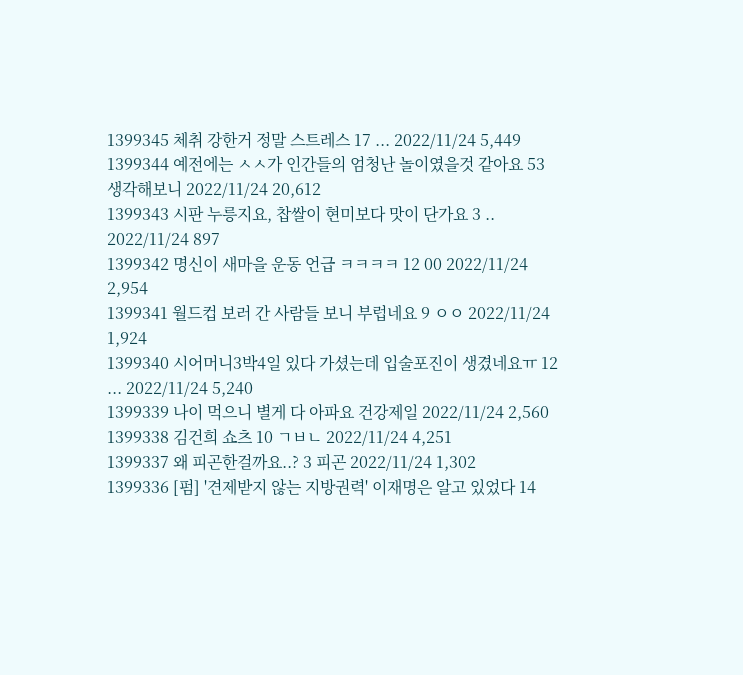1399345 체취 강한거 정말 스트레스 17 ... 2022/11/24 5,449
1399344 예전에는 ㅅㅅ가 인간들의 엄청난 놀이였을것 같아요 53 생각해보니 2022/11/24 20,612
1399343 시판 누릉지요, 찹쌀이 현미보다 맛이 단가요 3 .. 2022/11/24 897
1399342 명신이 새마을 운동 언급 ㅋㅋㅋㅋ 12 00 2022/11/24 2,954
1399341 월드컵 보러 간 사람들 보니 부럽네요 9 ㅇㅇ 2022/11/24 1,924
1399340 시어머니3박4일 있다 가셨는데 입술포진이 생겼네요ㅠ 12 ... 2022/11/24 5,240
1399339 나이 먹으니 별게 다 아파요 건강제일 2022/11/24 2,560
1399338 김건희 쇼츠 10 ㄱㅂㄴ 2022/11/24 4,251
1399337 왜 피곤한걸까요..? 3 피곤 2022/11/24 1,302
1399336 [펌] '견제받지 않는 지방권력' 이재명은 알고 있었다 14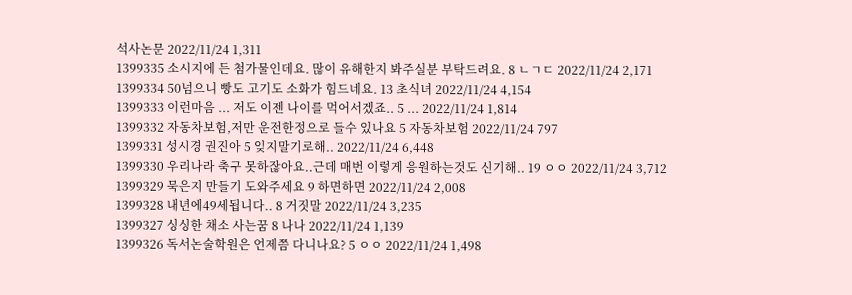석사논문 2022/11/24 1,311
1399335 소시지에 든 첨가물인데요. 많이 유해한지 봐주실분 부탁드려요. 8 ㄴㄱㄷ 2022/11/24 2,171
1399334 50넘으니 빵도 고기도 소화가 힘드네요. 13 초식녀 2022/11/24 4,154
1399333 이런마음 ... 저도 이젠 나이를 먹어서겠죠.. 5 ... 2022/11/24 1,814
1399332 자동차보험,저만 운전한정으로 들수 있나요 5 자동차보험 2022/11/24 797
1399331 성시경 권진아 5 잊지말기로해.. 2022/11/24 6,448
1399330 우리나라 축구 못하잖아요..근데 매번 이렇게 응원하는것도 신기해.. 19 ㅇㅇ 2022/11/24 3,712
1399329 묵은지 만들기 도와주세요 9 하면하면 2022/11/24 2,008
1399328 내년에49세됩니다.. 8 거짓말 2022/11/24 3,235
1399327 싱싱한 채소 사는꿈 8 나나 2022/11/24 1,139
1399326 독서논술학원은 언제쯤 다니나요? 5 ㅇㅇ 2022/11/24 1,498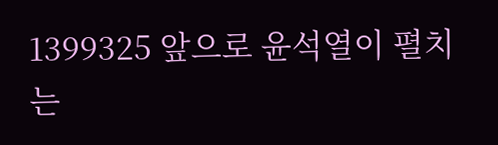1399325 앞으로 윤석열이 펼치는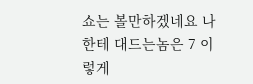쇼는 볼만하겠네요 나한테 대드는놈은 7 이렇게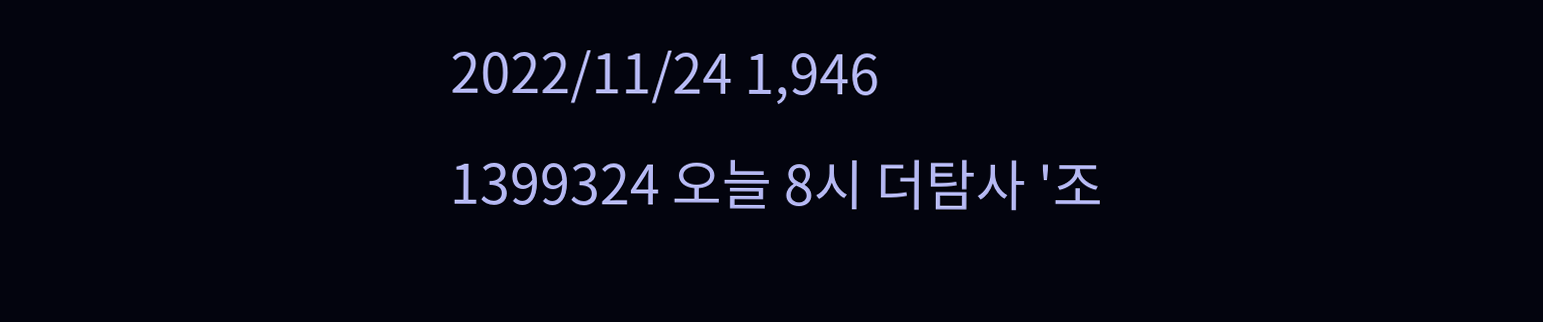2022/11/24 1,946
1399324 오늘 8시 더탐사 '조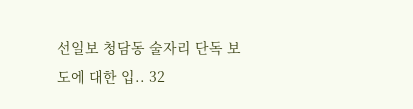선일보 청담동 술자리 단독 보도에 대한 입.. 32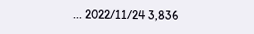... 2022/11/24 3,836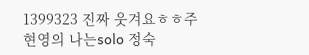1399323 진짜 웃겨요ㅎㅎ주현영의 나는solo 정숙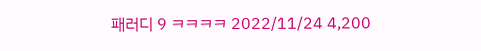패러디 9 ㅋㅋㅋㅋ 2022/11/24 4,200